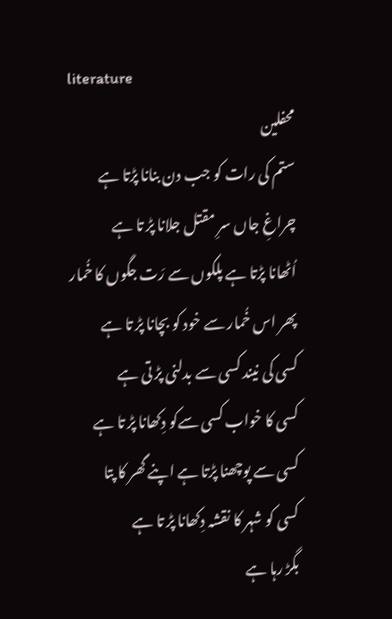literature
محفلین
ستم کی رات کو جب دن بنانا پڑتا ہے
چراغِ جاں سرِ مقتل جلانا پڑ تا ہے
اُٹھانا پڑتا ہے پلکوں سے رَت جگوں کا خُمار
پھر اس خُمار سے خود کو بچانا پڑ تا ہے
کسی کی نیند کسی سے بدلنی پڑ تی ہے
کسی کا خواب کسی سےکو دِکھانا پڑ تا ہے
کسی سے پوچھنا پڑتا ہے اپنے گھر کا پتا
کسی کو شہر کا نقشہ دِکھانا پڑ تا ہے
بگڑ رہا ہے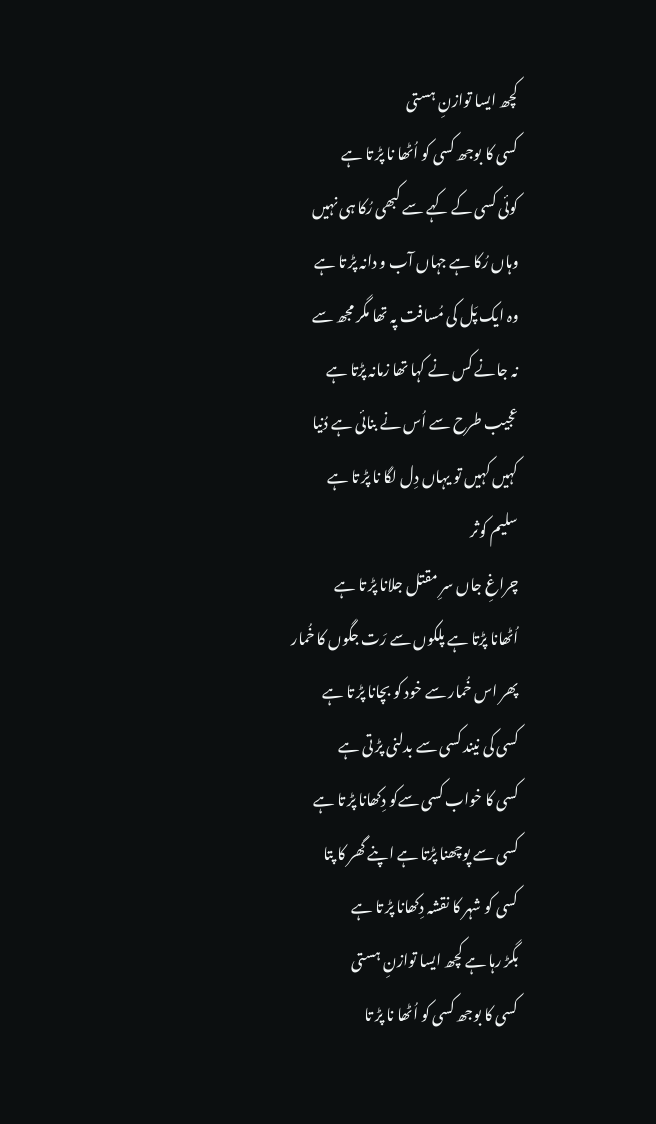کچھ ایسا توازنِ ہستی
کسی کا بوجھ کسی کو اُٹھا نا پڑ تا ہے
کوئی کسی کے کہے سے کبھی رُکا ہی نہیں
وہاں رُکا ہے جہاں آب و دانہ پڑ تا ہے
وہ ایک پَل کی مُسافت پہ تھا مگر مجھ سے
نہ جانے کس نے کہا تھا زمانہ پڑتا ہے
عجیب طرح سے اُس نے بنائی ہے دُنیا
کہیں کہیں تو یہاں دِل لگا نا پڑ تا ہے
سلیم کوثر
چراغِ جاں سرِ مقتل جلانا پڑ تا ہے
اُٹھانا پڑتا ہے پلکوں سے رَت جگوں کا خُمار
پھر اس خُمار سے خود کو بچانا پڑ تا ہے
کسی کی نیند کسی سے بدلنی پڑ تی ہے
کسی کا خواب کسی سےکو دِکھانا پڑ تا ہے
کسی سے پوچھنا پڑتا ہے اپنے گھر کا پتا
کسی کو شہر کا نقشہ دِکھانا پڑ تا ہے
بگڑ رہا ہے کچھ ایسا توازنِ ہستی
کسی کا بوجھ کسی کو اُٹھا نا پڑ تا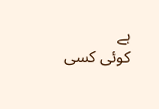ہے
کوئی کسی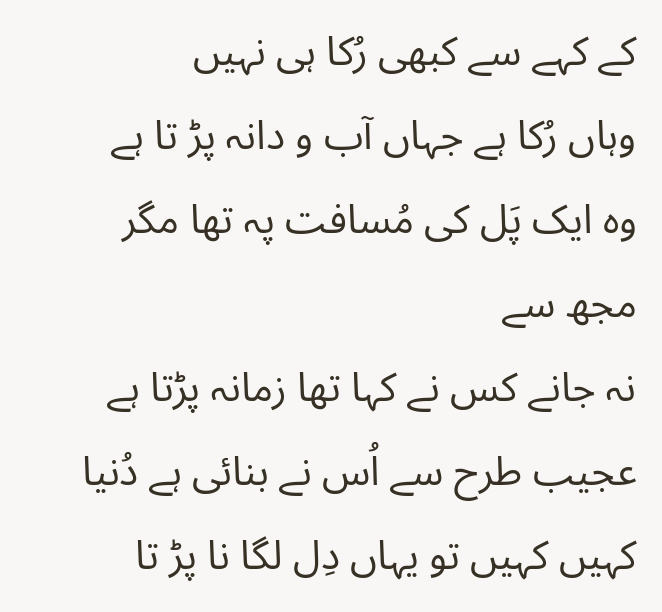کے کہے سے کبھی رُکا ہی نہیں
وہاں رُکا ہے جہاں آب و دانہ پڑ تا ہے
وہ ایک پَل کی مُسافت پہ تھا مگر مجھ سے
نہ جانے کس نے کہا تھا زمانہ پڑتا ہے
عجیب طرح سے اُس نے بنائی ہے دُنیا
کہیں کہیں تو یہاں دِل لگا نا پڑ تا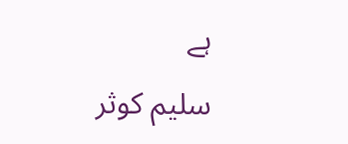ہے
سلیم کوثر